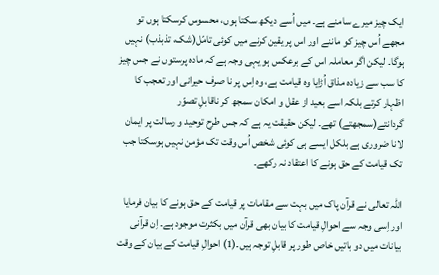ایک چیز میرے سامنے ہے۔ میں اُسے دیکھ سکتا ہوں، محسوس کرسکتا ہوں تو مجھے اُس چیز کو ماننے اور اس پر یقین کرنے میں کوئی تامّل(شک، تذبذب) نہیں ہوگا۔ لیکن اگر معاملہ اس کے برعکس ہو یہی وجہ ہے کہ مادہ پرستوں نے جس چیز کا سب سے زیادہ مذاق اُڑایا وہ قیامت ہے، وہ اِس پر نا صرف حیرانی اور تعجب کا اظہار کرتے بلکہ اسے بعید از عقل و امکان سمجھ کر ناقابلِ تصوّر گردانتے(سمجھتے) تھے۔ لیکن حقیقت یہ ہے کہ جس طرح توحید و رسالت پر ایمان لانا ضروری ہے بلکل ایسے ہی کوئی شخص اُس وقت تک مؤمن نہیں ہوسکتا جب تک قیامت کے حق ہونے کا اعتقاد نہ رکھے۔

اللہ تعالى نے قرآن پاک میں بہت سے مقامات پر قیامت کے حق ہونے کا بیان فرمایا اور اِسی وجہ سے احوالِ قیامت کا بیان بھی قرآن میں بکثرت موجود ہے۔ اِن قرآنی بیانات میں دو باتیں خاص طور پر قابلِ توجہ ہیں۔(1) احوالِ قیامت کے بیان کے وقت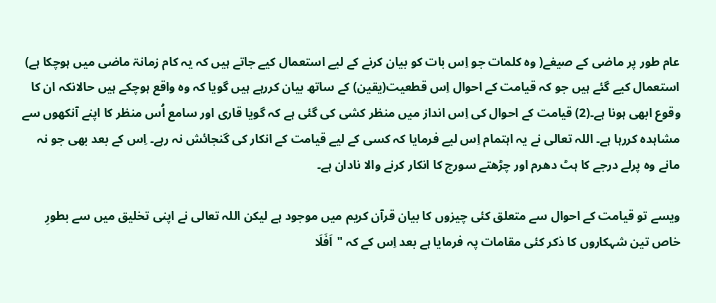عام طور پر ماضی کے صیغے( وہ کلمات جو اِس بات کو بیان کرنے کے لیے استعمال کیے جاتے ہیں کہ یہ کام زمانۃ ماضی میں ہوچکا ہے) استعمال کیے گئے ہیں جو کہ قیامت کے احوال اِس قطعیت(یقین) کے ساتھ بیان کررہے ہیں گویا کہ وہ واقع ہوچکے ہیں حالانکہ ان کا وقوع ابھی ہونا ہے۔(2) قیامت کے احوال کی اِس انداز میں منظر کشی کی گئی ہے کہ گویا قاری اور سامع اُس منظر کا اپنے آنکھوں سے مشاہدہ کررہا ہے۔ اللہ تعالى نے یہ اہتمام اِس لیے فرمایا کہ کسی کے لیے قیامت کے انکار کی گنجائش نہ رہے۔ اِس کے بعد بھی جو نہ مانے وہ پرلے درجے کا ہٹ دھرم اور چڑھتے سورج کا انکار کرنے والا نادان ہے۔

ویسے تو قیامت کے احوال سے متعلق کئی چیزوں کا بیان قرآن کریم میں موجود ہے لیکن اللہ تعالى نے اپنی تخلیق میں سے بطورِ خاص تین شہکاروں کا ذکر کئی مقامات پہ فرمایا ہے بعد اِس کے کہ "اَفَلَا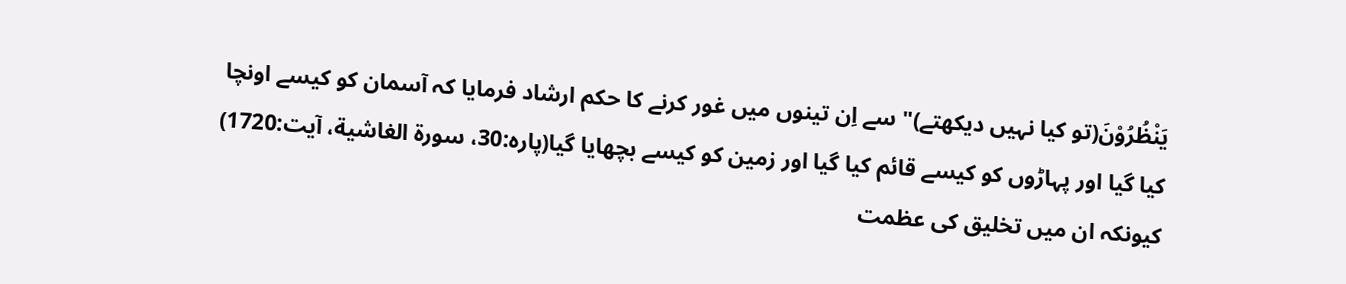یَنْظُرُوْنَ(تو کیا نہیں دیکھتے)" سے اِن تینوں میں غور کرنے کا حکم ارشاد فرمایا کہ آسمان کو کیسے اونچا کیا گیا اور پہاڑوں کو کیسے قائم کیا گیا اور زمین کو کیسے بچھایا گیا(پارہ:30، سورة الغاشية، آیت:1720) کیونکہ ان میں تخلیق کی عظمت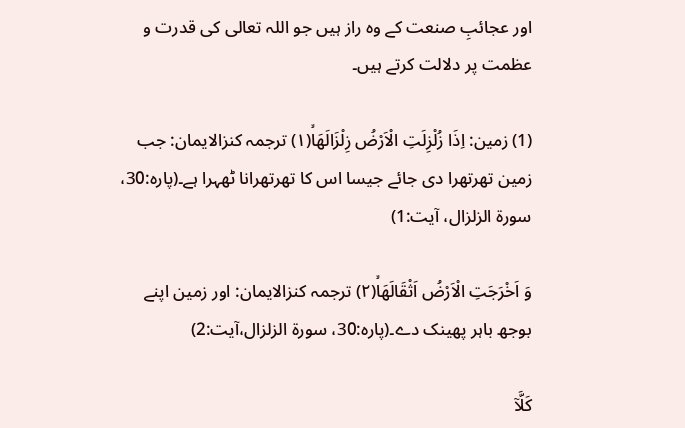اور عجائبِ صنعت کے وہ راز ہیں جو اللہ تعالی کی قدرت و عظمت پر دلالت کرتے ہیں۔

(1) زمین: اِذَا زُلْزِلَتِ الْاَرْضُ زِلْزَالَهَاۙ(۱) ترجمہ کنزالایمان: جب زمین تھرتھرا دی جائے جیسا اس کا تھرتھرانا ٹھہرا ہے۔(پارہ:30، سورة الزلزال، آیت:1)

وَ اَخْرَجَتِ الْاَرْضُ اَثْقَالَهَاۙ(۲) ترجمہ کنزالایمان: اور زمین اپنے بوجھ باہر پھینک دے۔(پارہ:30، سورة الزلزال،آیت:2)

كَلَّاۤ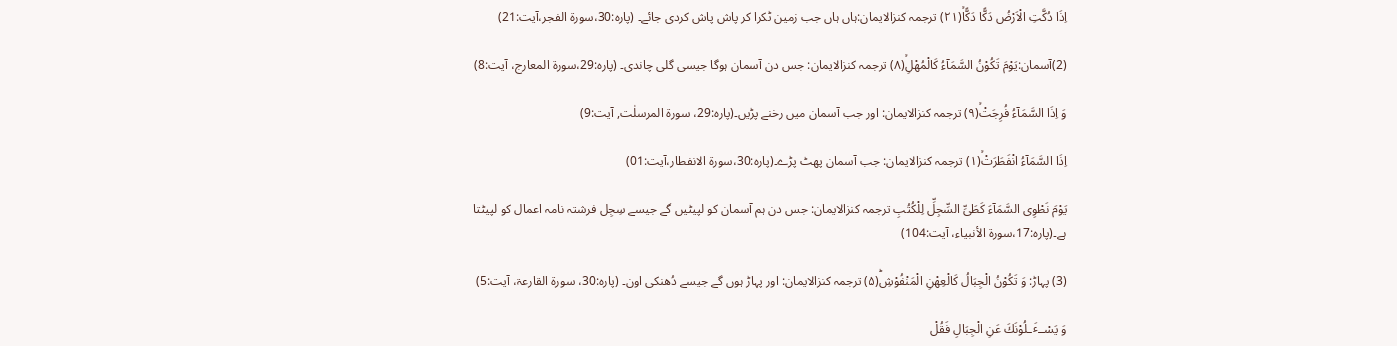اِذَا دُكَّتِ الْاَرْضُ دَكًّا دَكًّاۙ(۲۱) ترجمہ کنزالایمان:ہاں ہاں جب زمین ٹکرا کر پاش پاش کردی جائے۔ (پارہ:30،سورة الفجر،آیت:21)

(2)آسمان:یَوْمَ تَكُوْنُ السَّمَآءُ كَالْمُهْلِۙ(۸) ترجمہ کنزالایمان: جس دن آسمان ہوگا جیسی گلی چاندی۔ (پارہ:29،سورة المعارج، آیت:8)

وَ اِذَا السَّمَآءُ فُرِجَتْۙ(۹) ترجمہ کنزالایمان: اور جب آسمان میں رخنے پڑیں۔(پارہ:29، سورة المرسلٰت, آیت:9)

اِذَا السَّمَآءُ انْفَطَرَتْۙ(۱) ترجمہ کنزالایمان: جب آسمان پھٹ پڑے۔(پارہ:30،سورة الانفطار،آیت:01)

یَوْمَ نَطْوِی السَّمَآءَ كَطَیِّ السِّجِلِّ لِلْكُتُبِ ترجمہ کنزالایمان: جس دن ہم آسمان کو لپیٹیں گے جیسے سِجِل فرشتہ نامہ اعمال کو لپیٹتا ہے۔(پارہ:17،سورة الأنبياء، آیت:104)

(3) پہاڑ: وَ تَكُوْنُ الْجِبَالُ كَالْعِهْنِ الْمَنْفُوْشِؕ(۵) ترجمہ کنزالایمان: اور پہاڑ ہوں گے جیسے دُھنکی اون۔ (پارہ:30، سورة القارعۃ، آیت:5)

وَ یَسْــٴَـلُوْنَكَ عَنِ الْجِبَالِ فَقُلْ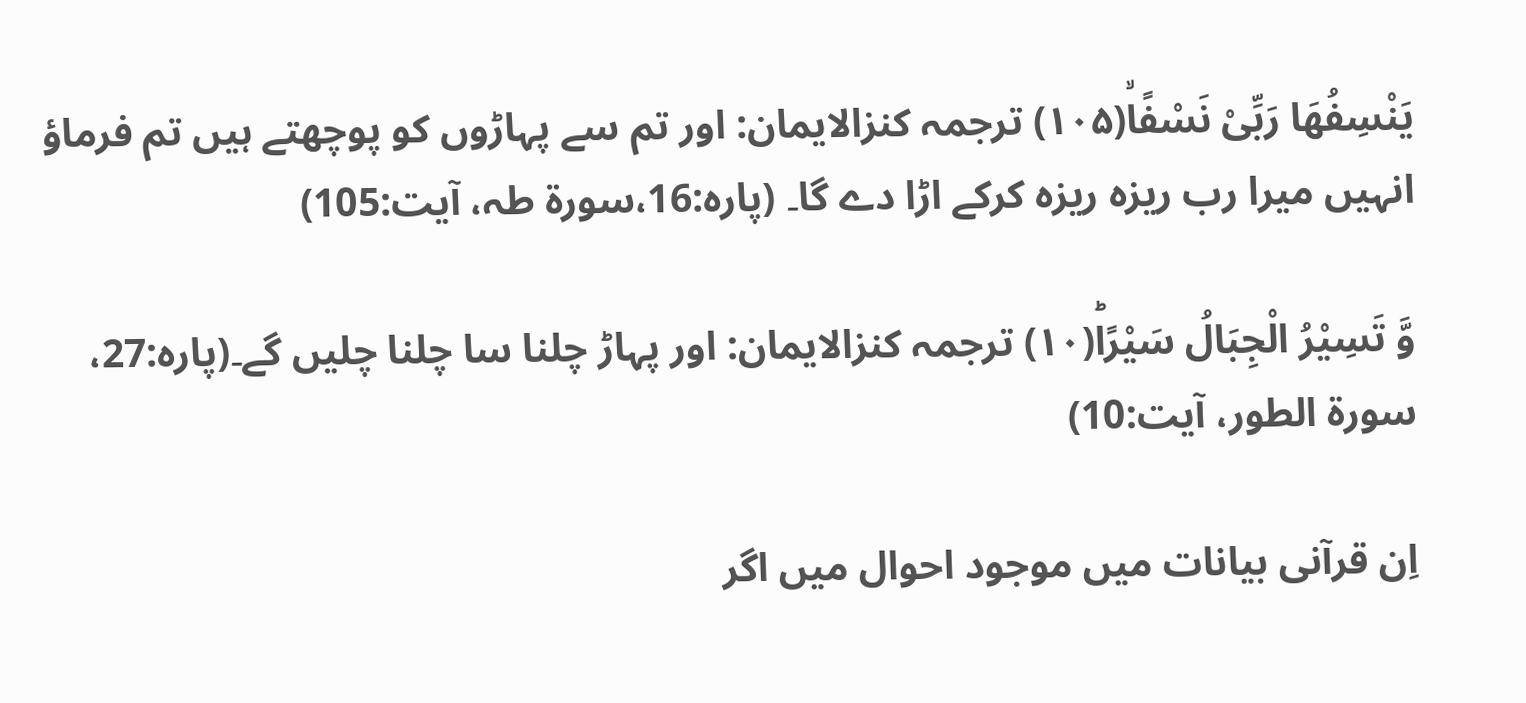یَنْسِفُهَا رَبِّیْ نَسْفًاۙ(۱۰۵) ترجمہ کنزالایمان: اور تم سے پہاڑوں کو پوچھتے ہیں تم فرماؤ انہیں میرا رب ریزہ ریزہ کرکے اڑا دے گا۔ (پارہ:16،سورة طہ، آیت:105)

وَّ تَسِیْرُ الْجِبَالُ سَیْرًاؕ(۱۰) ترجمہ کنزالایمان: اور پہاڑ چلنا سا چلنا چلیں گے۔(پارہ:27، سورة الطور، آیت:10)

اِن قرآنی بیانات میں موجود احوال میں اگر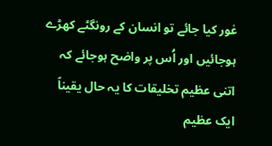غور کیا جائے تو انسان کے رونگٹے کھڑے ہوجائیں اور اُس پر واضح ہوجائے کہ اتنی عظیم تخلیقات کا یہ حال یقیناً ایک عظیم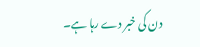دن کی خبر دے رہا ہے۔